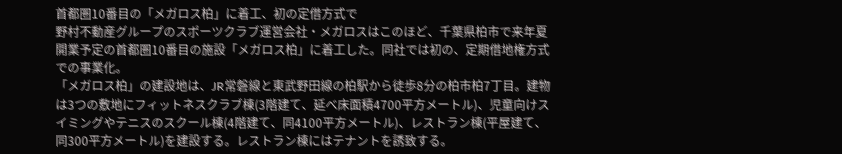首都圏10番目の「メガロス柏」に着工、初の定借方式で
野村不動産グループのスポーツクラブ運営会社・メガロスはこのほど、千葉県柏市で来年夏開業予定の首都圏10番目の施設「メガロス柏」に着工した。同社では初の、定期借地権方式での事業化。
「メガロス柏」の建設地は、JR常磐線と東武野田線の柏駅から徒歩8分の柏市柏7丁目。建物は3つの敷地にフィットネスクラブ棟(3階建て、延べ床面積4700平方メートル)、児童向けスイミングやテニスのスクール棟(4階建て、同4100平方メートル)、レストラン棟(平屋建て、同300平方メートル)を建設する。レストラン棟にはテナントを誘致する。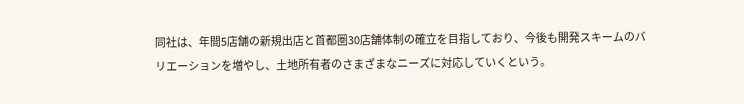同社は、年間5店舗の新規出店と首都圏30店舗体制の確立を目指しており、今後も開発スキームのバリエーションを増やし、土地所有者のさまざまなニーズに対応していくという。